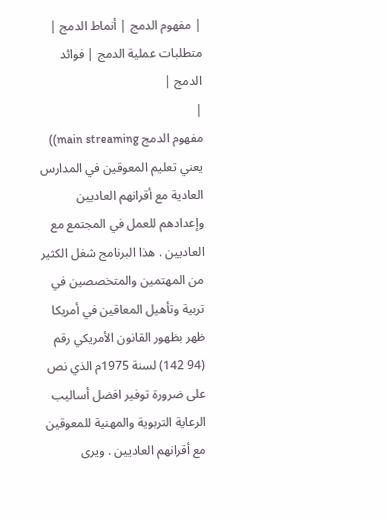| مفهوم الدمج | أنماط الدمج | متطلبات عملية الدمج | فوائد الدمج |
|
مفهوم الدمج main streaming)) يعني تعليم المعوقين في المدارس العادية مع أقرانهم العاديين وإعدادهم للعمل في المجتمع مع العاديين . هذا البرنامج شغل الكثير من المهتمين والمتخصصين في تربية وتأهيل المعاقين في أمريكا ظهر بظهور القانون الأمريكي رقم (94 142) لسنة 1975م الذي نص على ضرورة توفير افضل أساليب الرعاية التربوية والمهنية للمعوقين مع أقرانهم العاديين . ويرى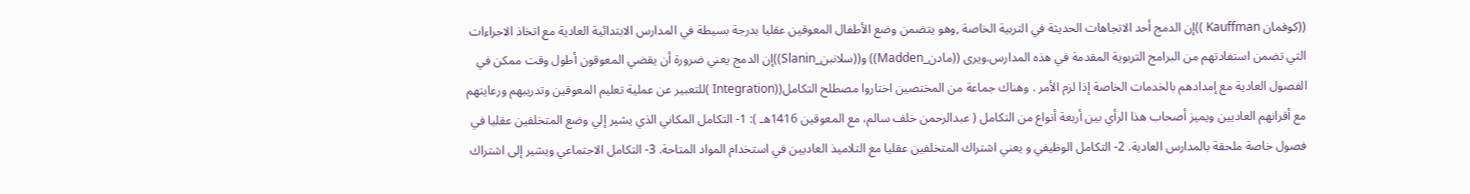((كوفمان Kauffman ))إن الدمج أحد الاتجاهات الحديثة في التربية الخاصة ,وهو يتضمن وضع الأطفال المعوقين عقليا بدرجة بسيطة في المدارس الابتدائية العادية مع اتخاذ الاجراءات التي تضمن استفادتهم من البرامج التربوية المقدمة في هذه المدارس.ويرى ((مادن_Madden)) و((سلانبن_Slanin))إن الدمج يعني ضرورة أن يقضي المعوقون أطول وقت ممكن في الفصول العادية مع إمدادهم بالخدمات الخاصة إذا لزم الأمر . وهناك جماعة من المختصين اختاروا مصطلح التكامل((Integration )للتعبير عن عملية تعليم المعوقين وتدريبهم ورعايتهم مع أقرانهم العاديين ويميز أصحاب هذا الرأي بين أربعة أنواع من التكامل ( عبدالرحمن خلف سالم، مع المعوقين 1416هـ ): 1- التكامل المكاني الذي يشير إلي وضع المتخلفين عقليا في فصول خاصة ملحقة بالمدارس العادية. 2- التكامل الوظيفي و يعني اشتراك المتخلفين عقليا مع التلاميذ العاديين في استخدام المواد المتاحة. 3- التكامل الاجتماعي ويشير إلى اشتراك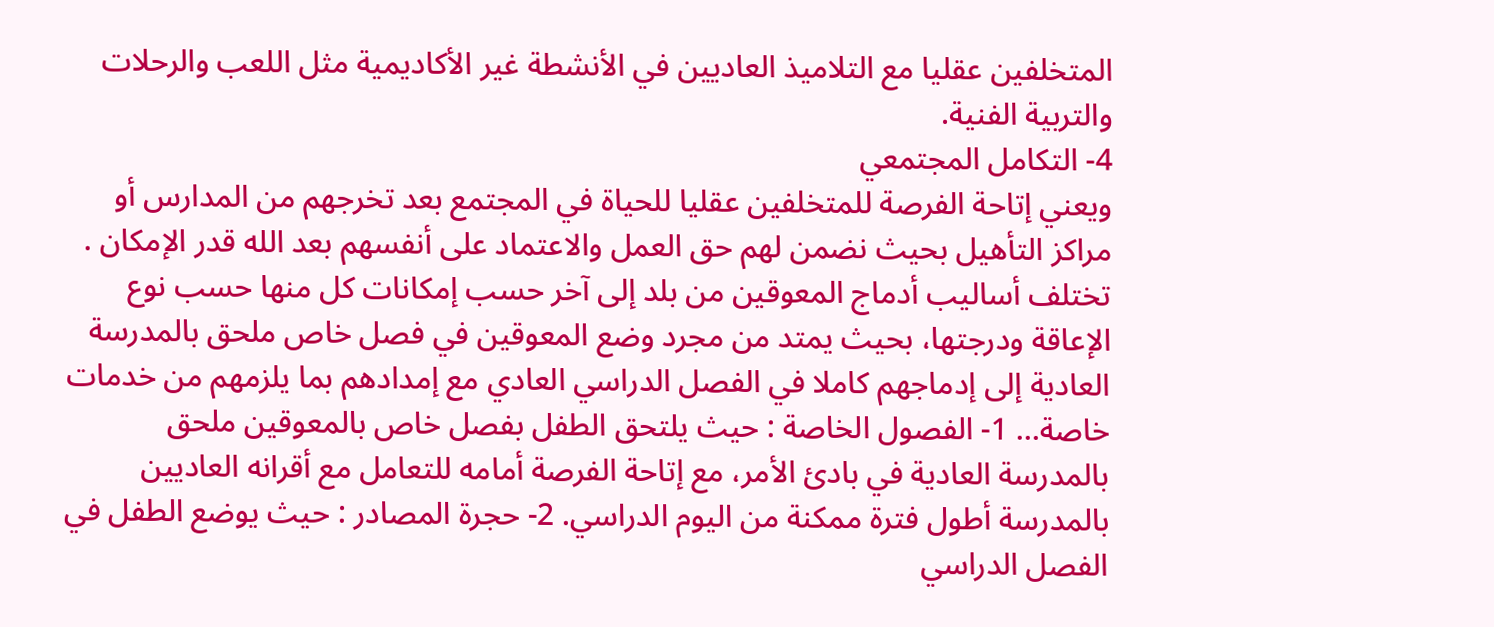المتخلفين عقليا مع التلاميذ العاديين في الأنشطة غير الأكاديمية مثل اللعب والرحلات والتربية الفنية.
4- التكامل المجتمعي
ويعني إتاحة الفرصة للمتخلفين عقليا للحياة في المجتمع بعد تخرجهم من المدارس أو
مراكز التأهيل بحيث نضمن لهم حق العمل والاعتماد على أنفسهم بعد الله قدر الإمكان . تختلف أساليب أدماج المعوقين من بلد إلى آخر حسب إمكانات كل منها حسب نوع الإعاقة ودرجتها، بحيث يمتد من مجرد وضع المعوقين في فصل خاص ملحق بالمدرسة العادية إلى إدماجهم كاملا في الفصل الدراسي العادي مع إمدادهم بما يلزمهم من خدمات خاصة… 1- الفصول الخاصة : حيث يلتحق الطفل بفصل خاص بالمعوقين ملحق بالمدرسة العادية في بادئ الأمر، مع إتاحة الفرصة أمامه للتعامل مع أقرانه العاديين بالمدرسة أطول فترة ممكنة من اليوم الدراسي. 2- حجرة المصادر : حيث يوضع الطفل في الفصل الدراسي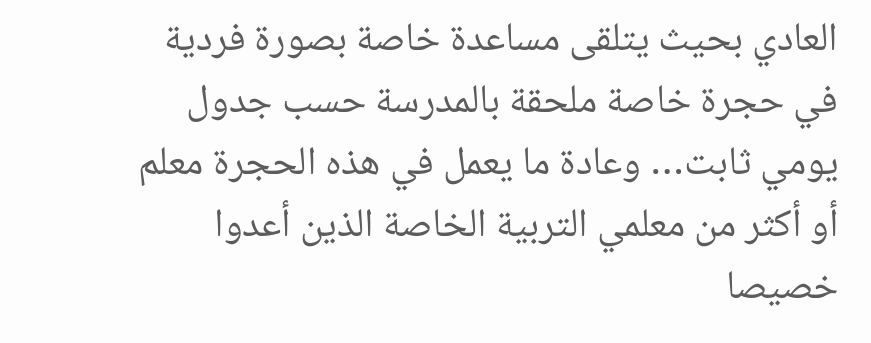العادي بحيث يتلقى مساعدة خاصة بصورة فردية في حجرة خاصة ملحقة بالمدرسة حسب جدول يومي ثابت… وعادة ما يعمل في هذه الحجرة معلم أو أكثر من معلمي التربية الخاصة الذين أعدوا خصيصا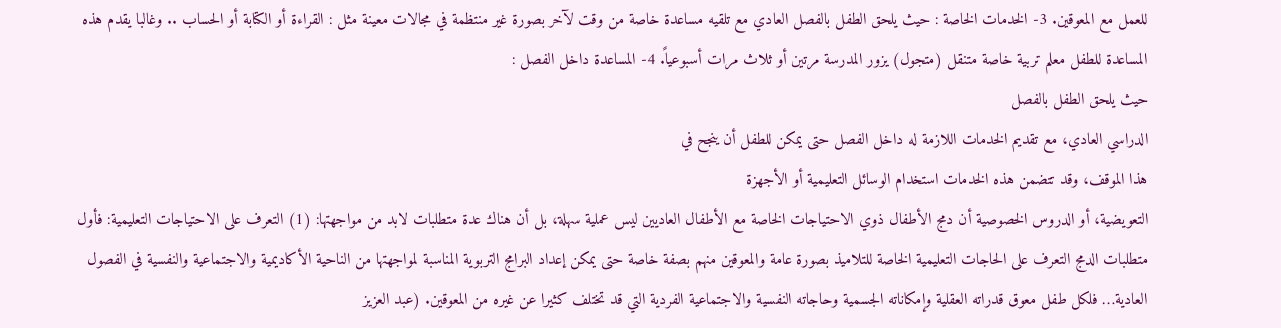للعمل مع المعوقين. 3- الخدمات الخاصة : حيث يلحق الطفل بالفصل العادي مع تلقيه مساعدة خاصة من وقت لآخر بصورة غير منتظمة في مجالات معينة مثل : القراءة أو الكتابة أو الحساب .. وغالبا يقدم هذه المساعدة للطفل معلم تربية خاصة متنقل (متجول) يزور المدرسة مرتين أو ثلاث مرات أسبوعياً. 4- المساعدة داخل الفصل :
حيث يلحق الطفل بالفصل
الدراسي العادي، مع تقديم الخدمات اللازمة له داخل الفصل حتى يمكن للطفل أن ينجح في
هذا الموقف، وقد تتضمن هذه الخدمات استخدام الوسائل التعليمية أو الأجهزة
التعويضية، أو الدروس الخصوصية أن دمج الأطفال ذوي الاحتياجات الخاصة مع الأطفال العاديين ليس عملية سهلة، بل أن هناك عدة متطلبات لابد من مواجهتها: (1) التعرف على الاحتياجات التعليمية: فأول متطلبات الدمج التعرف على الحاجات التعليمية الخاصة للتلاميذ بصورة عامة والمعوقين منهم بصفة خاصة حتى يمكن إعداد البرامج التربوية المناسبة لمواجهتها من الناحية الأكاديمية والاجتماعية والنفسية في الفصول العادية… فلكل طفل معوق قدراته العقلية وإمكاناته الجسمية وحاجاته النفسية والاجتماعية الفردية التي قد تختلف كثيرا عن غيره من المعوقين. (عبد العزيز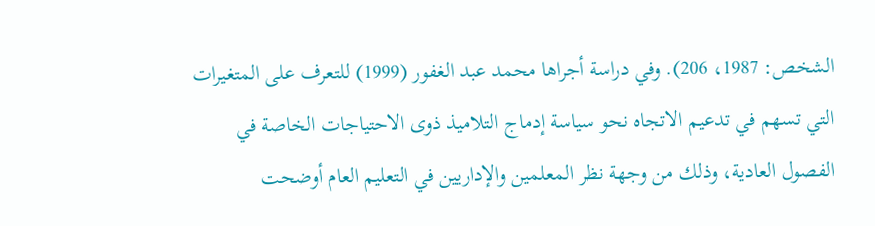الشخص: 1987، 206). وفي دراسة أجراها محمد عبد الغفور (1999) للتعرف على المتغيرات التي تسهم في تدعيم الاتجاه نحو سياسة إدماج التلاميذ ذوى الاحتياجات الخاصة في الفصول العادية، وذلك من وجهة نظر المعلمين والإداريين في التعليم العام أوضحت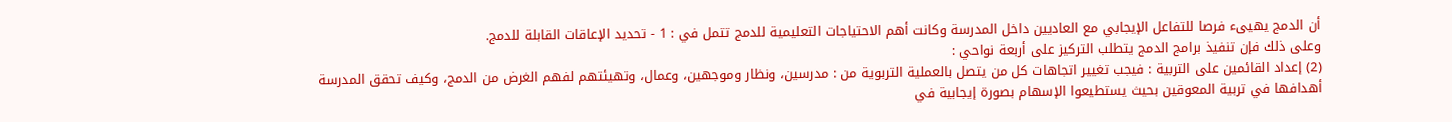أن الدمج يهيىء فرصا للتفاعل الإيجابي مع العاديين داخل المدرسة وكانت أهم الاحتياجات التعليمية للدمج تتمل في : 1 - تحديد الإعاقات القابلة للدمج.
وعلى ذلك فإن تنفيذ برامج الدمج يتطلب التركيز على أربعة نواحي :
(2) إعداد القائمين على التربية : فيجب تغيير اتجاهات كل من يتصل بالعملية التربوية من : مدرسين، ونظار وموجهين، وعمال، وتهيئتهم لفهم الغرض من الدمج، وكيف تحقق المدرسة أهدافها في تربية المعوقين بحيث يستطيعوا الإسهام بصورة إيجابية في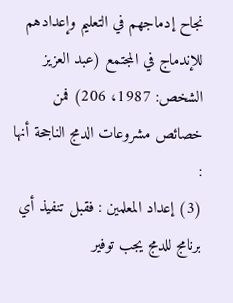نجاح إدماجهم في التعليم وإعدادهم للإندماج في المجتمع (عبد العزيز الشخص: 1987، 206) فمن خصائص مشروعات الدمج الناجحة أنها :
(3) إعداد المعلمين : فقبل تنفيذ أي برنامج للدمج يجب توفير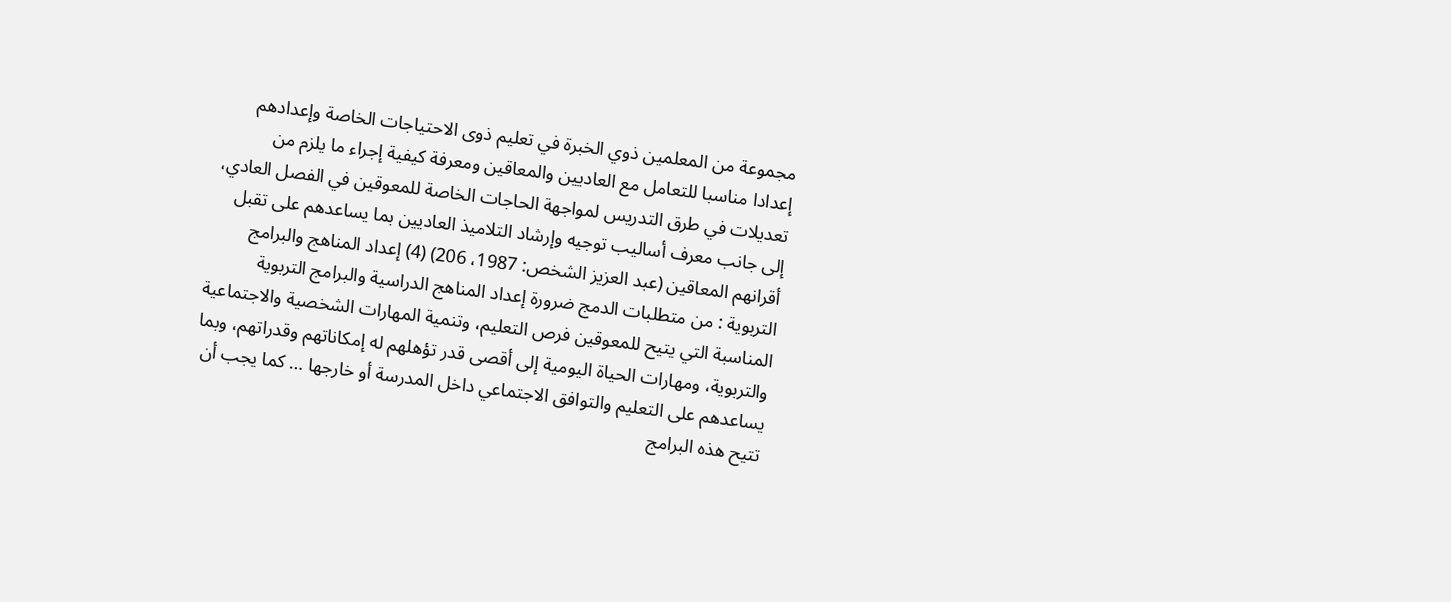مجموعة من المعلمين ذوي الخبرة في تعليم ذوى الاحتياجات الخاصة وإعدادهم إعدادا مناسبا للتعامل مع العاديين والمعاقين ومعرفة كيفية إجراء ما يلزم من تعديلات في طرق التدريس لمواجهة الحاجات الخاصة للمعوقين في الفصل العادي، إلى جانب معرف أساليب توجيه وإرشاد التلاميذ العاديين بما يساعدهم على تقبل أقرانهم المعاقين (عبد العزيز الشخص: 1987، 206) (4) إعداد المناهج والبرامج التربوية : من متطلبات الدمج ضرورة إعداد المناهج الدراسية والبرامج التربوية المناسبة التي يتيح للمعوقين فرص التعليم، وتنمية المهارات الشخصية والاجتماعية والتربوية، ومهارات الحياة اليومية إلى أقصى قدر تؤهلهم له إمكاناتهم وقدراتهم، وبما يساعدهم على التعليم والتوافق الاجتماعي داخل المدرسة أو خارجها … كما يجب أن تتيح هذه البرامج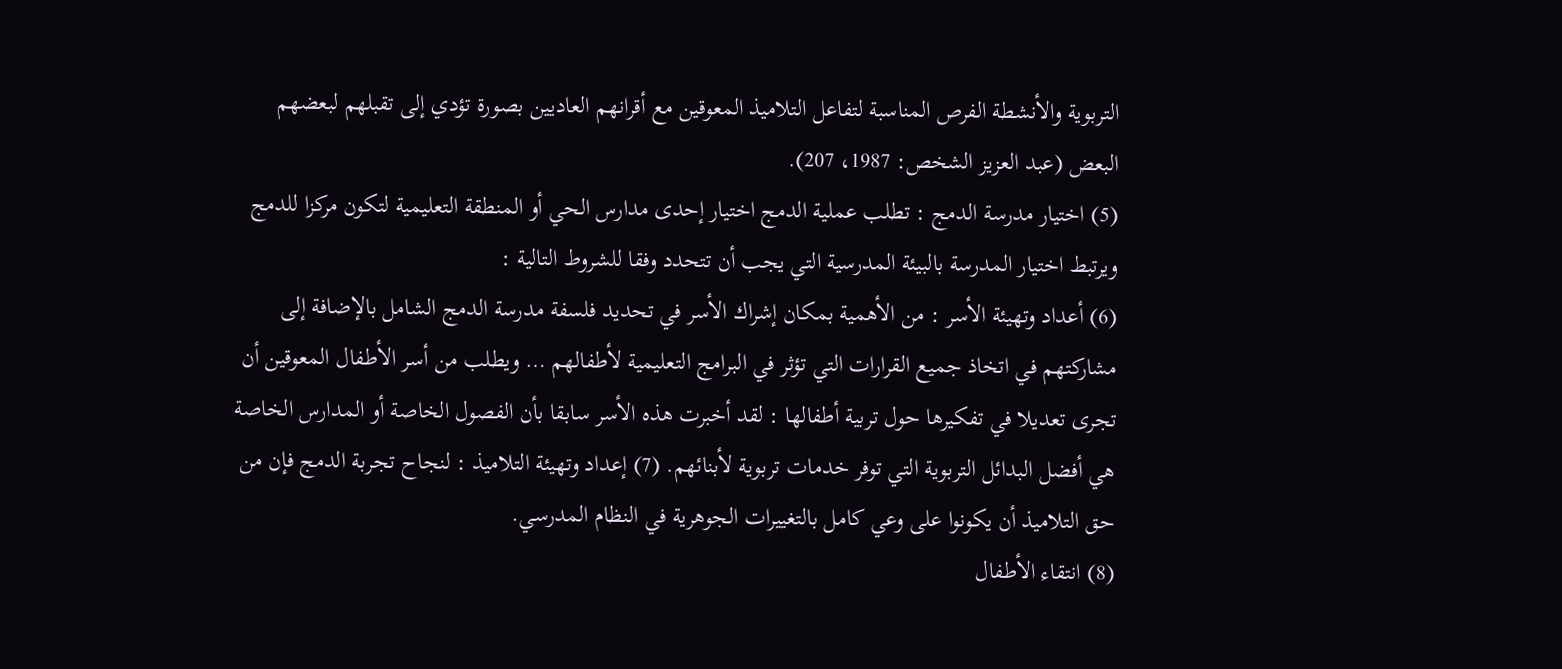التربوية والأنشطة الفرص المناسبة لتفاعل التلاميذ المعوقين مع أقرانهم العاديين بصورة تؤدي إلى تقبلهم لبعضهم البعض (عبد العزيز الشخص: 1987، 207).
(5) اختيار مدرسة الدمج : تطلب عملية الدمج اختيار إحدى مدارس الحي أو المنطقة التعليمية لتكون مركزا للدمج ويرتبط اختيار المدرسة بالبيئة المدرسية التي يجب أن تتحدد وفقا للشروط التالية :
(6) أعداد وتهيئة الأسر : من الأهمية بمكان إشراك الأسر في تحديد فلسفة مدرسة الدمج الشامل بالإضافة إلى مشاركتهم في اتخاذ جميع القرارات التي تؤثر في البرامج التعليمية لأطفالهم … ويطلب من أسر الأطفال المعوقين أن تجرى تعديلا في تفكيرها حول تربية أطفالها : لقد أخبرت هذه الأسر سابقا بأن الفصول الخاصة أو المدارس الخاصة هي أفضل البدائل التربوية التي توفر خدمات تربوية لأبنائهم. (7) إعداد وتهيئة التلاميذ : لنجاح تجربة الدمج فإن من حق التلاميذ أن يكونوا على وعي كامل بالتغييرات الجوهرية في النظام المدرسي.
(8) انتقاء الأطفال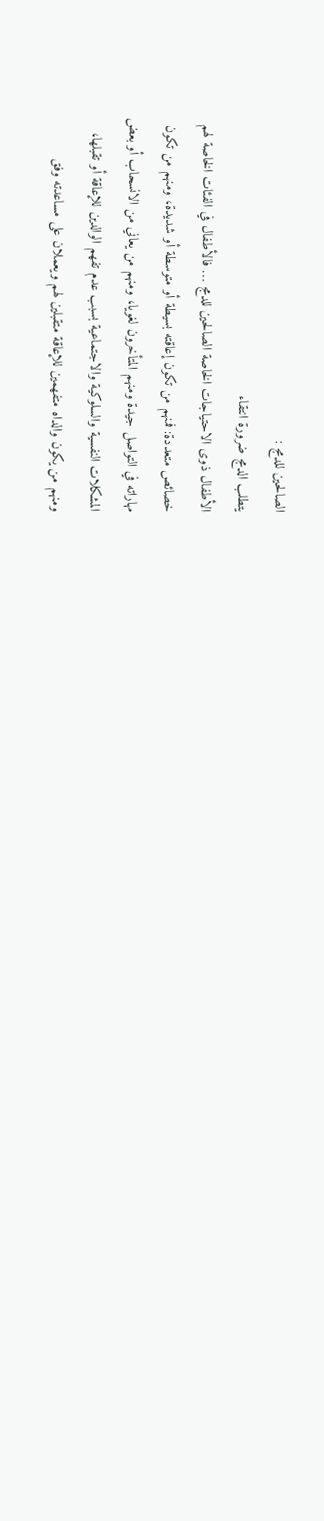الصالحين للدمج :
يتطلب الدمج ضرورة انتقاء
الأطفال ذوى الاحتياجات الخاصة الصالحين للدمج … فالأطفال في الفئات الخاصة لهم
خصائص متعددة: فمنهم من تكون إعاقته بسيطة أو متوسطة أو شديدة، ومنهم من تكون
مهاراته في التواصل جيدة ومنهم المتأخرون لغويا، ومنهم من يعاني من الانسحاب أو بعض
المشكلات النفسية والسلوكية والاجتماعية بسبب عدم تفهم الوالدين للإعاقة أو تقبلها،
ومنهم من يكون والداه متفهمين للإعاقة متقبلين لهم ويعملان على مساعدته وفق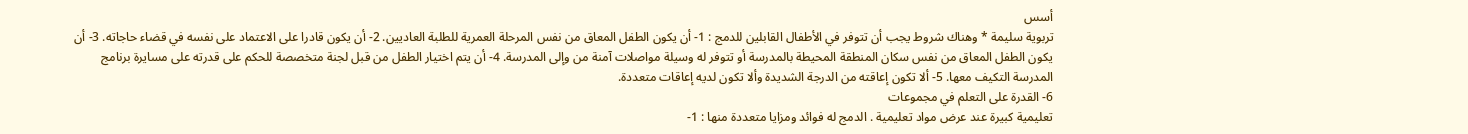أسس
تربوية سليمة * وهناك شروط يجب أن تتوفر في الأطفال القابلين للدمج : 1- أن يكون الطفل المعاق من نفس المرحلة العمرية للطلبة العاديين. 2- أن يكون قادرا على الاعتماد على نفسه في قضاء حاجاته. 3- أن يكون الطفل المعاق من نفس سكان المنطقة المحيطة بالمدرسة أو تتوفر له وسيلة مواصلات آمنة من وإلى المدرسة. 4- أن يتم اختيار الطفل من قبل لجنة متخصصة للحكم على قدرته على مسايرة برنامج المدرسة التكيف معها. 5- ألا تكون إعاقته من الدرجة الشديدة وألا تكون لديه إعاقات متعددة.
6- القدرة على التعلم في مجموعات
تعليمية كبيرة عند عرض مواد تعليمية . الدمج له فوائد ومزايا متعددة منها : 1-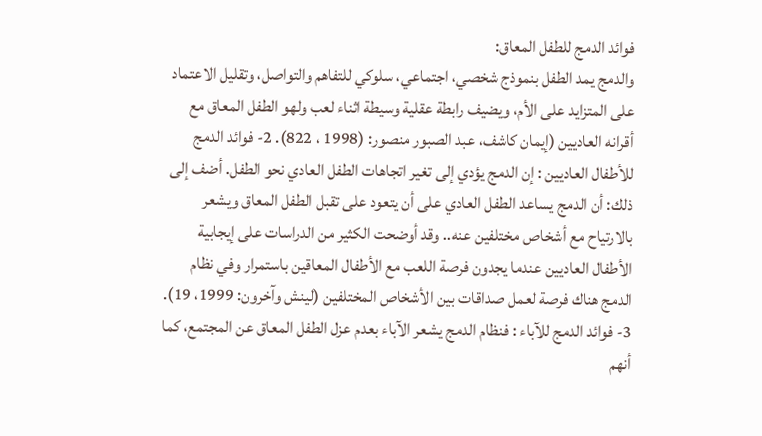فوائد الدمج للطفل المعاق:
والدمج يمد الطفل بنموذج شخصي، اجتماعي، سلوكي للتفاهم والتواصل، وتقليل الاعتماد على المتزايد على الأم، ويضيف رابطة عقلية وسيطة اثناء لعب ولهو الطفل المعاق مع أقرانه العاديين (إيمان كاشف، عبد الصبور منصور: (1998 ، 822). 2- فوائد الدمج للأطفال العاديين : إن الدمج يؤدي إلى تغير اتجاهات الطفل العادي نحو الطفل. أضف إلى ذلك: أن الدمج يساعد الطفل العادي على أن يتعود على تقبل الطفل المعاق ويشعر بالارتياح مع أشخاص مختلفين عنه.. وقد أوضحت الكثير من الدراسات على إيجابية الأطفال العاديين عندما يجدون فرصة اللعب مع الأطفال المعاقين باستمرار وفي نظام الدمج هناك فرصة لعمل صداقات بين الأشخاص المختلفين (لينش وآخرون: 1999، 19). 3- فوائد الدمج للآباء : فنظام الدمج يشعر الآباء بعدم عزل الطفل المعاق عن المجتمع، كما أنهم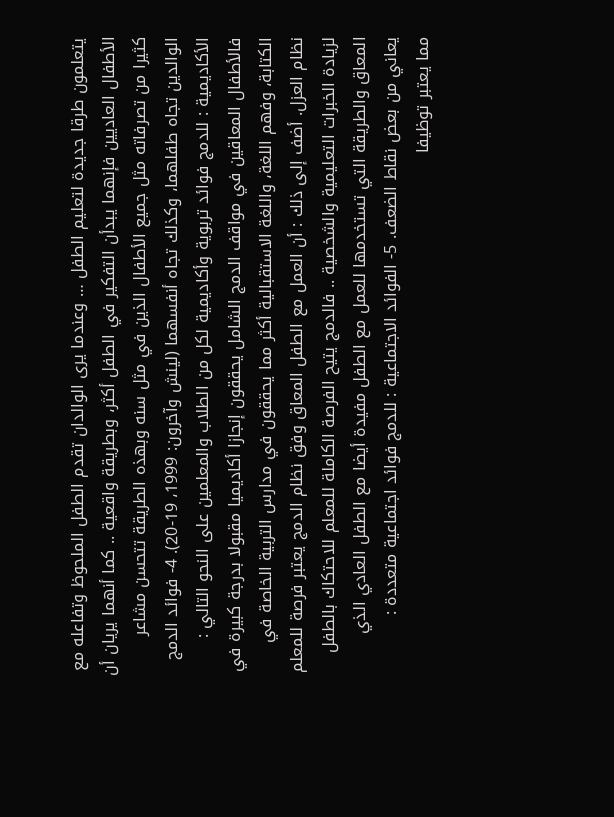يتعلمون طرقا جديدة لتعليم الطفل … وعندما يرى الوالدان تقدم الطفل الملحوظ وتفاعله مع الأطفال العاديين فإنهما يبدأن التفكير في الطفل أكثر، وبطريقة واقعية .. كما أنهما يريان أن كثيرا من تصرفاته مثل جميع الأطفال الذين في مثل سنه وبهذه الطريقة تتحسن مشاعر الوالدين تجاه طفلهما، وكذلك تجاه أنفسهما (لينش وآخرون: 1999، 19-20). 4- فوائد الدمج الأكاديمية : للدمج فوائد تربوية وأكاديمية لكل من الطلاب والمعلمين على النحو التالي : فالأطفال المعاقين في مواقف الدمج الشامل يحققون إنجازا أكاديميا مقبولا بدرجة كبيرة في الكتابة، وفهم اللغة، واللغة الاستقبالية أكثر مما يحققون في مدارس التربية الخاصة في نظام العزل. أضف إلى ذلك : أن العمل مع الطفل المعاق وفق نظام الدمج يعتبر فرصة للمعلم لزيادة الخبرات التعليمية والشخصية .. فالدمج يتيح الفرصة الكاملة للمعلم للاحتكاك بالطفل المعاق والطريقة التي تستخدمها للعمل مع الطفل مفيدة أيضا مع الطفل العادي الذي يعاني من بعض نقاط الضعف. 5- الفوائد الاجتماعية : للدمج فوائد اجتماعية متعددة :
مما يعتبر توظيفا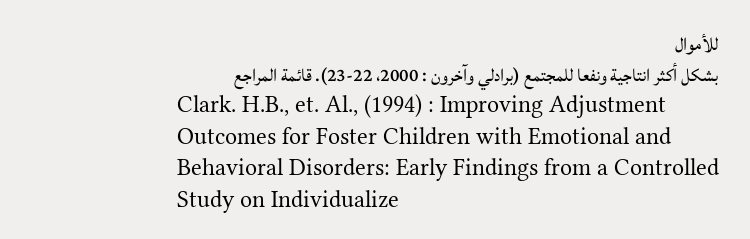للأموال
بشكل أكثر انتاجية ونفعا للمجتمع (برادلي وآخرون : 2000، 22-23). قائمة المراجع
Clark. H.B., et. Al., (1994) : Improving Adjustment Outcomes for Foster Children with Emotional and Behavioral Disorders: Early Findings from a Controlled Study on Individualize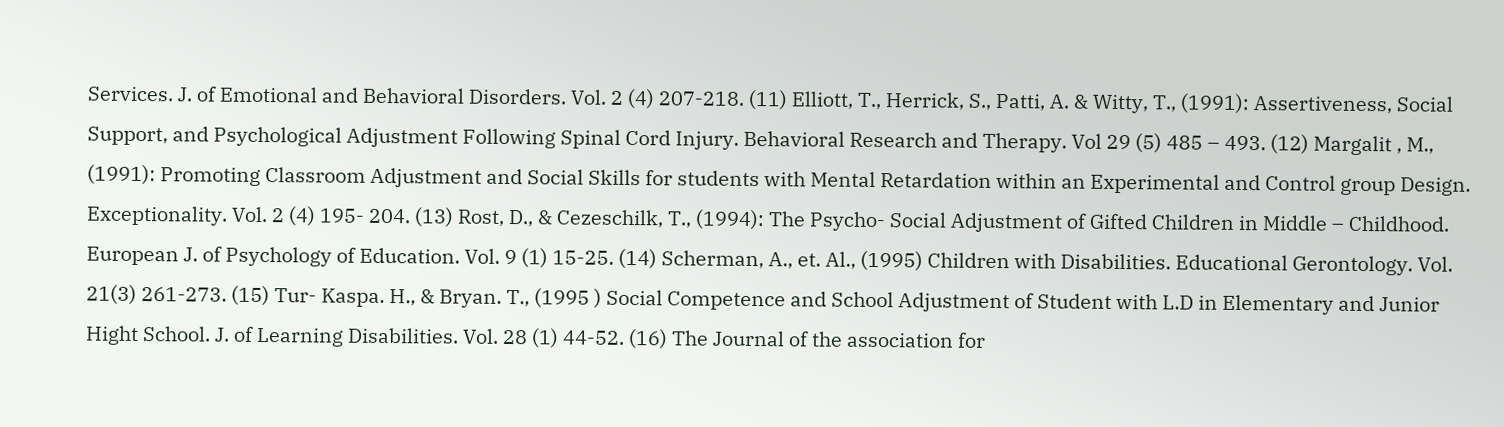Services. J. of Emotional and Behavioral Disorders. Vol. 2 (4) 207-218. (11) Elliott, T., Herrick, S., Patti, A. & Witty, T., (1991): Assertiveness, Social Support, and Psychological Adjustment Following Spinal Cord Injury. Behavioral Research and Therapy. Vol 29 (5) 485 – 493. (12) Margalit , M., (1991): Promoting Classroom Adjustment and Social Skills for students with Mental Retardation within an Experimental and Control group Design. Exceptionality. Vol. 2 (4) 195- 204. (13) Rost, D., & Cezeschilk, T., (1994): The Psycho- Social Adjustment of Gifted Children in Middle – Childhood. European J. of Psychology of Education. Vol. 9 (1) 15-25. (14) Scherman, A., et. Al., (1995) Children with Disabilities. Educational Gerontology. Vol. 21(3) 261-273. (15) Tur- Kaspa. H., & Bryan. T., (1995 ) Social Competence and School Adjustment of Student with L.D in Elementary and Junior Hight School. J. of Learning Disabilities. Vol. 28 (1) 44-52. (16) The Journal of the association for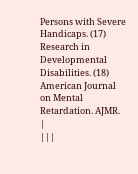Persons with Severe Handicaps. (17) Research in Developmental Disabilities. (18) American Journal on Mental Retardation. AJMR.
|
|||